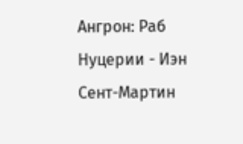Ангрон: Раб Нуцерии - Иэн Сент-Мартин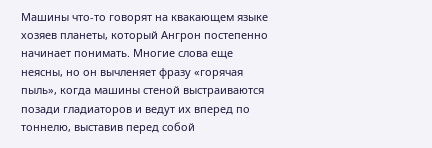Машины что-то говорят на квакающем языке хозяев планеты, который Ангрон постепенно начинает понимать. Многие слова еще неясны, но он вычленяет фразу «горячая пыль», когда машины стеной выстраиваются позади гладиаторов и ведут их вперед по тоннелю, выставив перед собой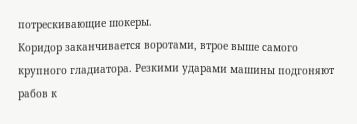потрескивающие шокеры.
Коридор заканчивается воротами, втрое выше самого крупного гладиатора. Резкими ударами машины подгоняют рабов к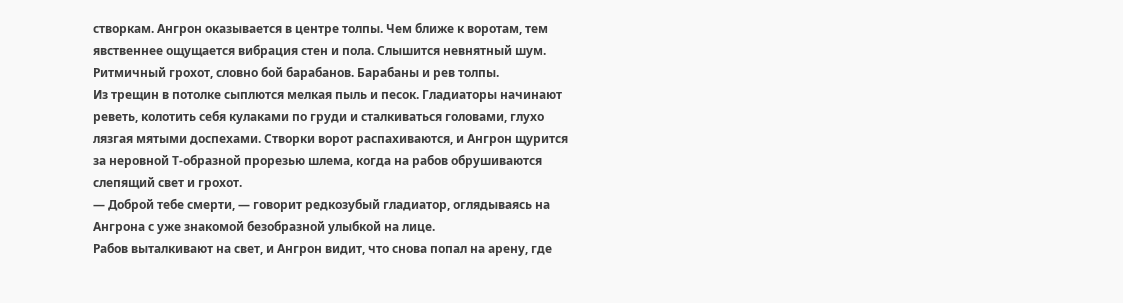створкам. Ангрон оказывается в центре толпы. Чем ближе к воротам, тем явственнее ощущается вибрация стен и пола. Слышится невнятный шум. Ритмичный грохот, словно бой барабанов. Барабаны и рев толпы.
Из трещин в потолке сыплются мелкая пыль и песок. Гладиаторы начинают реветь, колотить себя кулаками по груди и сталкиваться головами, глухо лязгая мятыми доспехами. Створки ворот распахиваются, и Ангрон щурится за неровной Т-образной прорезью шлема, когда на рабов обрушиваются слепящий свет и грохот.
— Доброй тебе смерти, — говорит редкозубый гладиатор, оглядываясь на Ангрона с уже знакомой безобразной улыбкой на лице.
Рабов выталкивают на свет, и Ангрон видит, что снова попал на арену, где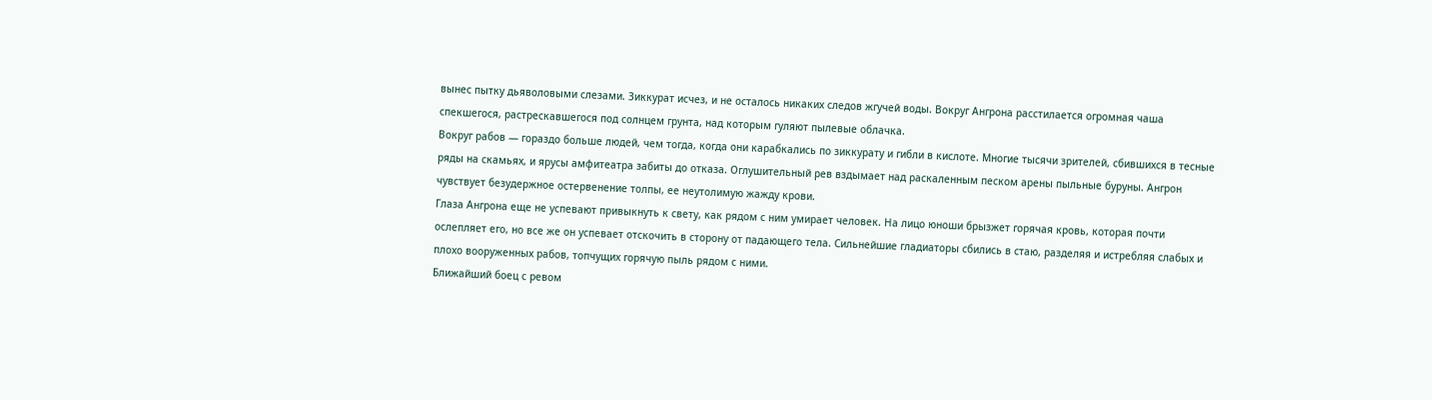вынес пытку дьяволовыми слезами. Зиккурат исчез, и не осталось никаких следов жгучей воды. Вокруг Ангрона расстилается огромная чаша спекшегося, растрескавшегося под солнцем грунта, над которым гуляют пылевые облачка.
Вокруг рабов — гораздо больше людей, чем тогда, когда они карабкались по зиккурату и гибли в кислоте. Многие тысячи зрителей, сбившихся в тесные ряды на скамьях, и ярусы амфитеатра забиты до отказа. Оглушительный рев вздымает над раскаленным песком арены пыльные буруны. Ангрон чувствует безудержное остервенение толпы, ее неутолимую жажду крови.
Глаза Ангрона еще не успевают привыкнуть к свету, как рядом с ним умирает человек. На лицо юноши брызжет горячая кровь, которая почти ослепляет его, но все же он успевает отскочить в сторону от падающего тела. Сильнейшие гладиаторы сбились в стаю, разделяя и истребляя слабых и плохо вооруженных рабов, топчущих горячую пыль рядом с ними.
Ближайший боец с ревом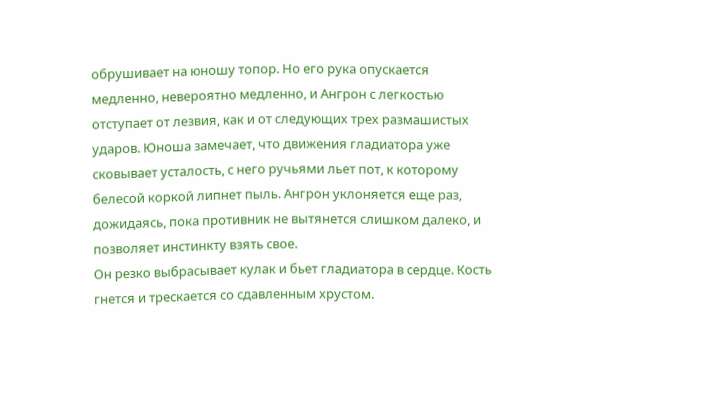обрушивает на юношу топор. Но его рука опускается медленно, невероятно медленно, и Ангрон с легкостью отступает от лезвия, как и от следующих трех размашистых ударов. Юноша замечает, что движения гладиатора уже сковывает усталость, с него ручьями льет пот, к которому белесой коркой липнет пыль. Ангрон уклоняется еще раз, дожидаясь, пока противник не вытянется слишком далеко, и позволяет инстинкту взять свое.
Он резко выбрасывает кулак и бьет гладиатора в сердце. Кость гнется и трескается со сдавленным хрустом.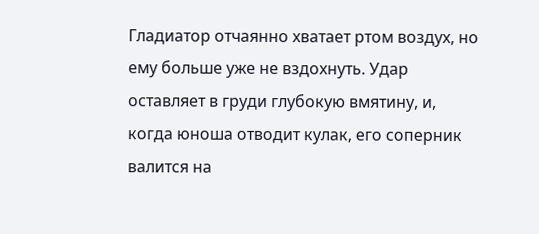Гладиатор отчаянно хватает ртом воздух, но ему больше уже не вздохнуть. Удар оставляет в груди глубокую вмятину, и, когда юноша отводит кулак, его соперник валится на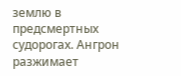землю в предсмертных судорогах. Ангрон разжимает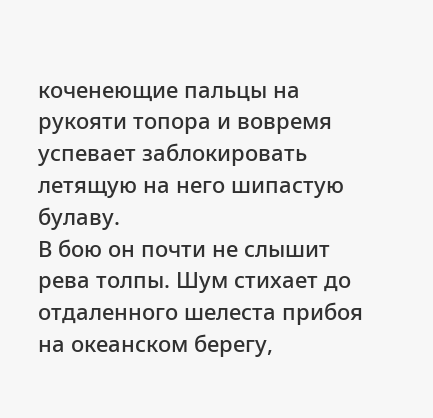коченеющие пальцы на рукояти топора и вовремя успевает заблокировать летящую на него шипастую булаву.
В бою он почти не слышит рева толпы. Шум стихает до отдаленного шелеста прибоя на океанском берегу,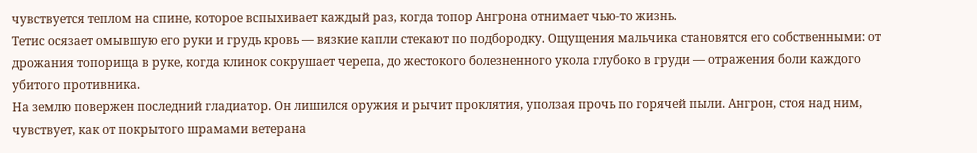чувствуется теплом на спине, которое вспыхивает каждый раз, когда топор Ангрона отнимает чью-то жизнь.
Тетис осязает омывшую его руки и грудь кровь — вязкие капли стекают по подбородку. Ощущения мальчика становятся его собственными: от дрожания топорища в руке, когда клинок сокрушает черепа, до жестокого болезненного укола глубоко в груди — отражения боли каждого убитого противника.
На землю повержен последний гладиатор. Он лишился оружия и рычит проклятия, уползая прочь по горячей пыли. Ангрон, стоя над ним, чувствует, как от покрытого шрамами ветерана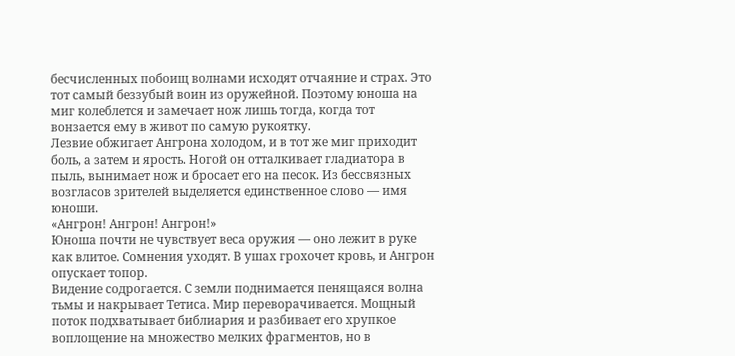бесчисленных побоищ волнами исходят отчаяние и страх. Это тот самый беззубый воин из оружейной. Поэтому юноша на миг колеблется и замечает нож лишь тогда, когда тот вонзается ему в живот по самую рукоятку.
Лезвие обжигает Ангрона холодом, и в тот же миг приходит боль, а затем и ярость. Ногой он отталкивает гладиатора в пыль, вынимает нож и бросает его на песок. Из бессвязных возгласов зрителей выделяется единственное слово — имя юноши.
«Ангрон! Ангрон! Ангрон!»
Юноша почти не чувствует веса оружия — оно лежит в руке как влитое. Сомнения уходят. В ушах грохочет кровь, и Ангрон опускает топор.
Видение содрогается. С земли поднимается пенящаяся волна тьмы и накрывает Тетиса. Мир переворачивается. Мощный поток подхватывает библиария и разбивает его хрупкое воплощение на множество мелких фрагментов, но в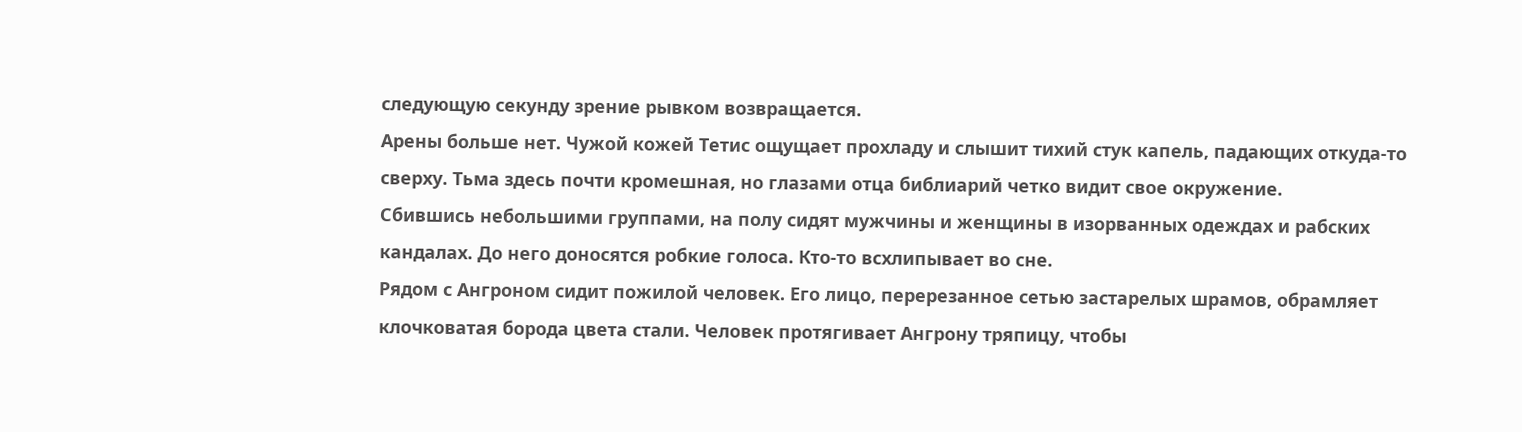следующую секунду зрение рывком возвращается.
Арены больше нет. Чужой кожей Тетис ощущает прохладу и слышит тихий стук капель, падающих откуда-то сверху. Тьма здесь почти кромешная, но глазами отца библиарий четко видит свое окружение.
Сбившись небольшими группами, на полу сидят мужчины и женщины в изорванных одеждах и рабских кандалах. До него доносятся робкие голоса. Кто-то всхлипывает во сне.
Рядом с Ангроном сидит пожилой человек. Его лицо, перерезанное сетью застарелых шрамов, обрамляет клочковатая борода цвета стали. Человек протягивает Ангрону тряпицу, чтобы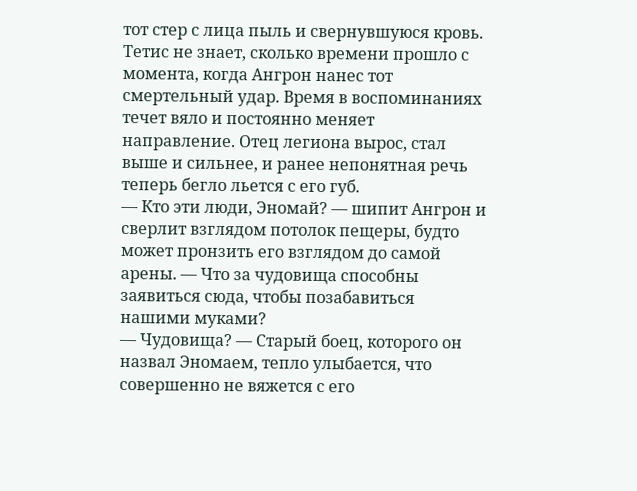тот стер с лица пыль и свернувшуюся кровь.
Тетис не знает, сколько времени прошло с момента, когда Ангрон нанес тот смертельный удар. Время в воспоминаниях течет вяло и постоянно меняет направление. Отец легиона вырос, стал выше и сильнее, и ранее непонятная речь теперь бегло льется с его губ.
— Кто эти люди, Эномай? — шипит Ангрон и сверлит взглядом потолок пещеры, будто может пронзить его взглядом до самой арены. — Что за чудовища способны заявиться сюда, чтобы позабавиться нашими муками?
— Чудовища? — Старый боец, которого он назвал Эномаем, тепло улыбается, что совершенно не вяжется с его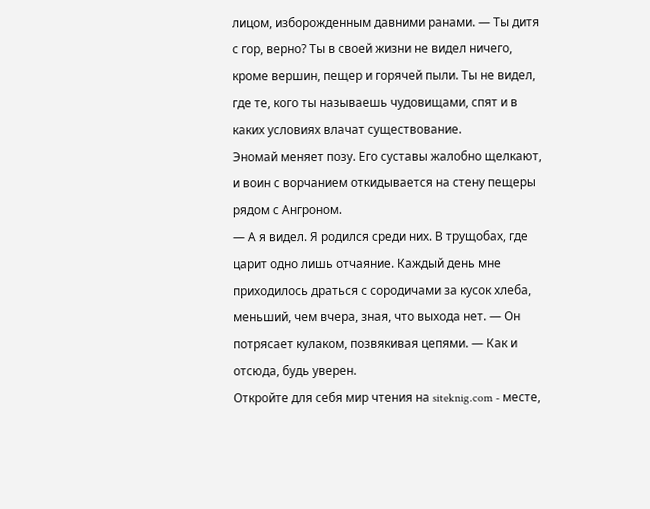лицом, изборожденным давними ранами. — Ты дитя с гор, верно? Ты в своей жизни не видел ничего, кроме вершин, пещер и горячей пыли. Ты не видел, где те, кого ты называешь чудовищами, спят и в каких условиях влачат существование.
Эномай меняет позу. Его суставы жалобно щелкают, и воин с ворчанием откидывается на стену пещеры рядом с Ангроном.
— А я видел. Я родился среди них. В трущобах, где царит одно лишь отчаяние. Каждый день мне приходилось драться с сородичами за кусок хлеба, меньший, чем вчера, зная, что выхода нет. — Он потрясает кулаком, позвякивая цепями. — Как и отсюда, будь уверен.
Откройте для себя мир чтения на siteknig.com - месте,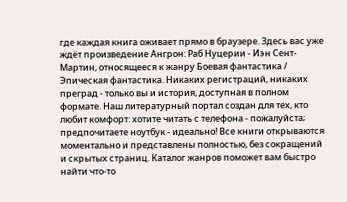где каждая книга оживает прямо в браузере. Здесь вас уже ждёт произведение Ангрон: Раб Нуцерии - Иэн Сент-Мартин, относящееся к жанру Боевая фантастика / Эпическая фантастика. Никаких регистраций, никаких преград - только вы и история, доступная в полном формате. Наш литературный портал создан для тех, кто любит комфорт: хотите читать с телефона - пожалуйста; предпочитаете ноутбук - идеально! Все книги открываются моментально и представлены полностью, без сокращений и скрытых страниц. Каталог жанров поможет вам быстро найти что-то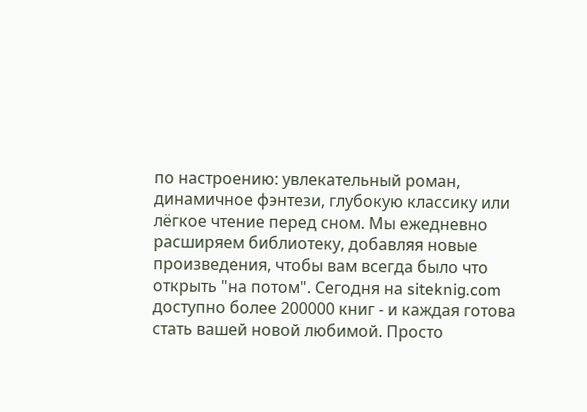по настроению: увлекательный роман, динамичное фэнтези, глубокую классику или лёгкое чтение перед сном. Мы ежедневно расширяем библиотеку, добавляя новые произведения, чтобы вам всегда было что открыть "на потом". Сегодня на siteknig.com доступно более 200000 книг - и каждая готова стать вашей новой любимой. Просто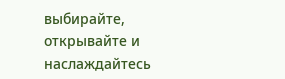выбирайте, открывайте и наслаждайтесь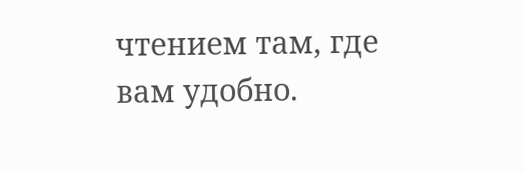чтением там, где вам удобно.